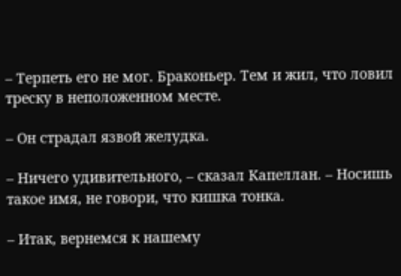– Терпеть его не мог. Браконьер. Тем и жил, что ловил треску в неположенном месте.

– Он страдал язвой желудка.

– Ничего удивительного, – сказал Капеллан. – Носишь такое имя, не говори, что кишка тонка.

– Итак, вернемся к нашему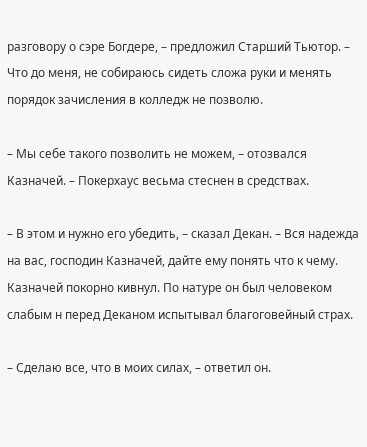разговору о сэре Богдере, – предложил Старший Тьютор. – Что до меня, не собираюсь сидеть сложа руки и менять порядок зачисления в колледж не позволю.

– Мы себе такого позволить не можем, – отозвался Казначей. – Покерхаус весьма стеснен в средствах.

– В этом и нужно его убедить, – сказал Декан. – Вся надежда на вас, господин Казначей, дайте ему понять что к чему. Казначей покорно кивнул. По натуре он был человеком слабым н перед Деканом испытывал благоговейный страх.

– Сделаю все, что в моих силах, – ответил он.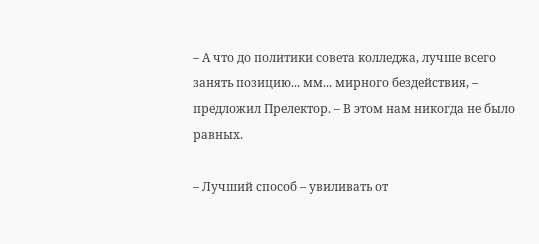– А что до политики совета колледжа, лучше всего занять позицию... мм... мирного бездействия, – предложил Прелектор. – В этом нам никогда не было равных.

– Лучший способ – увиливать от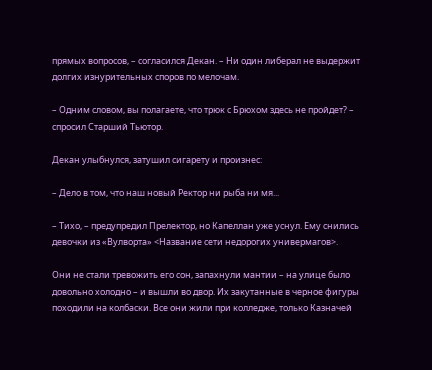прямых вопросов, – согласился Декан. – Ни один либерал не выдержит долгих изнурительных споров по мелочам.

– Одним словом, вы полагаете, что трюк с Брюхом здесь не пройдет? – спросил Старший Тьютор.

Декан улыбнулся, затушил сигарету и произнес:

– Дело в том, что наш новый Ректор ни рыба ни мя...

– Тихо, – предупредил Прелектор, но Капеллан уже уснул. Ему снились девочки из «Вулворта» <Название сети недорогих универмагов>.

Они не стали тревожить его сон, запахнули мантии – на улице было довольно холодно – и вышли во двор. Их закутанные в черное фигуры походили на колбаски. Все они жили при колледже, только Казначей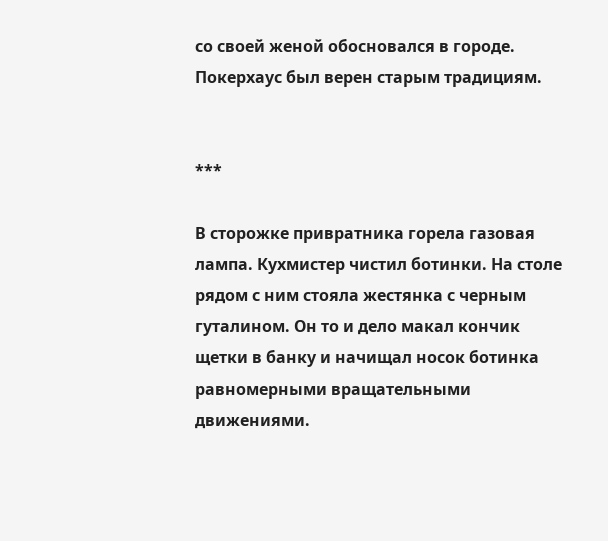со своей женой обосновался в городе. Покерхаус был верен старым традициям.


***

В сторожке привратника горела газовая лампа. Кухмистер чистил ботинки. На столе рядом с ним стояла жестянка с черным гуталином. Он то и дело макал кончик щетки в банку и начищал носок ботинка равномерными вращательными движениями.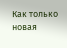Как только новая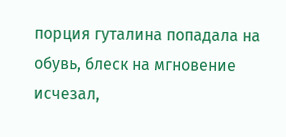порция гуталина попадала на обувь, блеск на мгновение исчезал,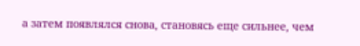а затем появлялся снова, становясь еще сильнее, чем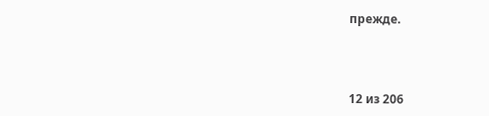прежде.



12 из 206